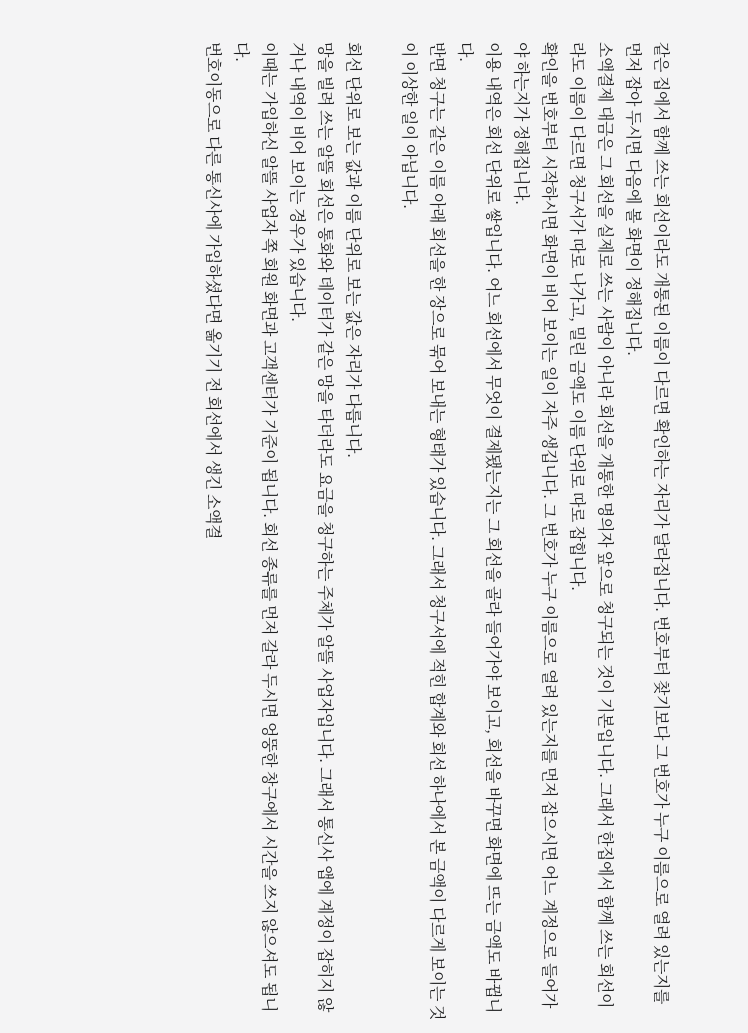같은 집에서 함께 쓰는 회선이라도 개통된 이름이 다르면 확인하는 자리가 달라집니다. 번호부터 찾기보다 그 번호가 누구 이름으로 열려 있는지를 먼저 잡아 두시면 다음에 볼 화면이 정해집니다.
소액결제 대금은 그 회선을 실제로 쓰는 사람이 아니라 회선을 개통한 명의자 앞으로 청구되는 것이 기본입니다. 그래서 한집에서 함께 쓰는 회선이라도 이름이 다르면 청구서가 따로 나가고, 밀린 금액도 이름 단위로 따로 잡힙니다.
확인을 번호부터 시작하시면 화면이 비어 보이는 일이 자주 생깁니다. 그 번호가 누구 이름으로 열려 있는지를 먼저 잡으시면 어느 계정으로 들어가야 하는지가 정해집니다.
이용 내역은 회선 단위로 쌓입니다. 어느 회선에서 무엇이 결제됐는지는 그 회선을 골라 들어가야 보이고, 회선을 바꾸면 화면에 뜨는 금액도 바뀝니다.
반면 청구는 같은 이름 아래 회선을 한 장으로 묶어 보내는 형태가 있습니다. 그래서 청구서에 적힌 합계와 회선 하나에서 본 금액이 다르게 보이는 것이 이상한 일이 아닙니다.

회선 단위로 보는 값과 이름 단위로 보는 값은 자리가 다릅니다.
망을 빌려 쓰는 알뜰 회선은 통화와 데이터가 같은 망을 타더라도 요금을 청구하는 주체가 알뜰 사업자입니다. 그래서 통신사 앱에 계정이 잡히지 않거나 내역이 비어 보이는 경우가 있습니다.
이때는 가입하신 알뜰 사업자 쪽 회원 화면과 고객센터가 기준이 됩니다. 회선 종류를 먼저 갈라 두시면 엉뚱한 창구에서 시간을 쓰지 않으셔도 됩니다.
번호이동으로 다른 통신사에 가입하셨다면 옮기기 전 회선에서 생긴 소액결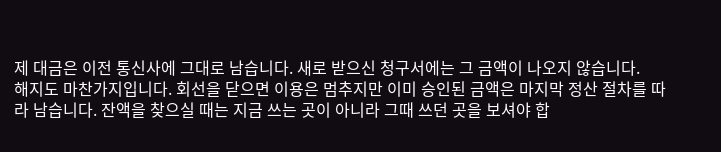제 대금은 이전 통신사에 그대로 남습니다. 새로 받으신 청구서에는 그 금액이 나오지 않습니다.
해지도 마찬가지입니다. 회선을 닫으면 이용은 멈추지만 이미 승인된 금액은 마지막 정산 절차를 따라 남습니다. 잔액을 찾으실 때는 지금 쓰는 곳이 아니라 그때 쓰던 곳을 보셔야 합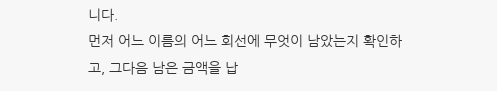니다.
먼저 어느 이름의 어느 회선에 무엇이 남았는지 확인하고, 그다음 남은 금액을 납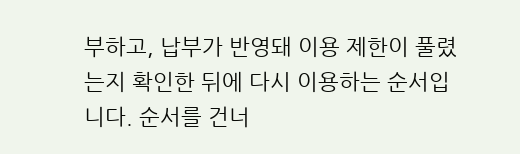부하고, 납부가 반영돼 이용 제한이 풀렸는지 확인한 뒤에 다시 이용하는 순서입니다. 순서를 건너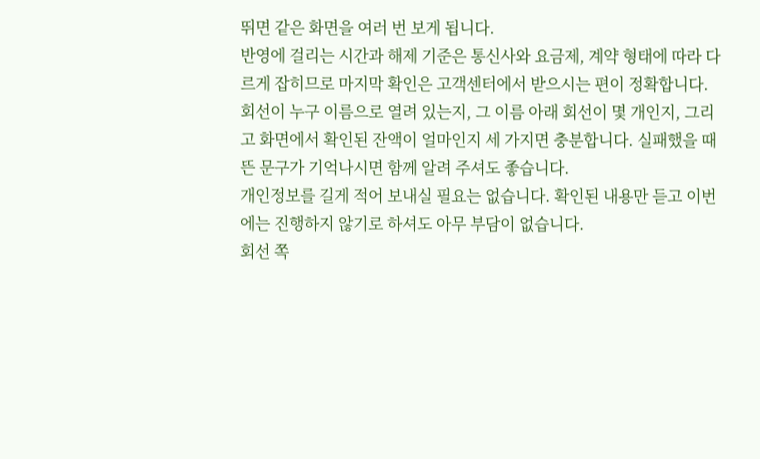뛰면 같은 화면을 여러 번 보게 됩니다.
반영에 걸리는 시간과 해제 기준은 통신사와 요금제, 계약 형태에 따라 다르게 잡히므로 마지막 확인은 고객센터에서 받으시는 편이 정확합니다.
회선이 누구 이름으로 열려 있는지, 그 이름 아래 회선이 몇 개인지, 그리고 화면에서 확인된 잔액이 얼마인지 세 가지면 충분합니다. 실패했을 때 뜬 문구가 기억나시면 함께 알려 주셔도 좋습니다.
개인정보를 길게 적어 보내실 필요는 없습니다. 확인된 내용만 듣고 이번에는 진행하지 않기로 하셔도 아무 부담이 없습니다.
회선 쪽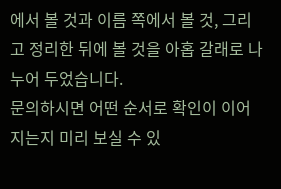에서 볼 것과 이름 쪽에서 볼 것, 그리고 정리한 뒤에 볼 것을 아홉 갈래로 나누어 두었습니다.
문의하시면 어떤 순서로 확인이 이어지는지 미리 보실 수 있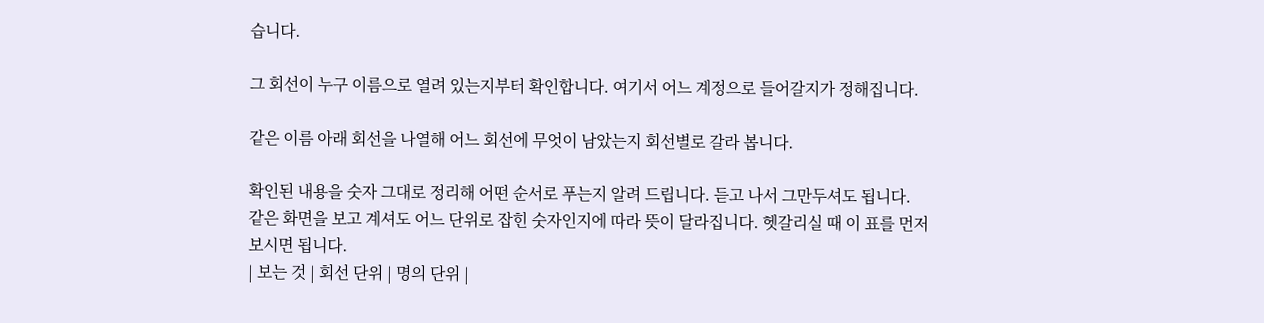습니다.

그 회선이 누구 이름으로 열려 있는지부터 확인합니다. 여기서 어느 계정으로 들어갈지가 정해집니다.

같은 이름 아래 회선을 나열해 어느 회선에 무엇이 남았는지 회선별로 갈라 봅니다.

확인된 내용을 숫자 그대로 정리해 어떤 순서로 푸는지 알려 드립니다. 듣고 나서 그만두셔도 됩니다.
같은 화면을 보고 계셔도 어느 단위로 잡힌 숫자인지에 따라 뜻이 달라집니다. 헷갈리실 때 이 표를 먼저 보시면 됩니다.
| 보는 것 | 회선 단위 | 명의 단위 |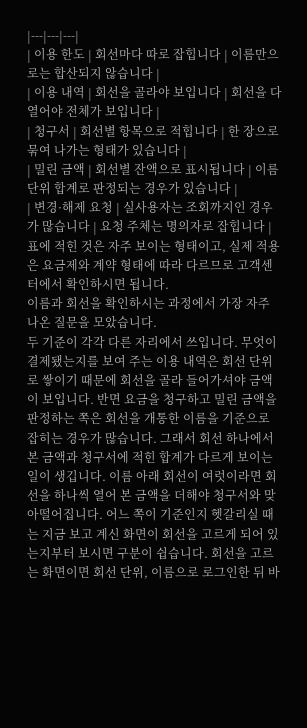|---|---|---|
| 이용 한도 | 회선마다 따로 잡힙니다 | 이름만으로는 합산되지 않습니다 |
| 이용 내역 | 회선을 골라야 보입니다 | 회선을 다 열어야 전체가 보입니다 |
| 청구서 | 회선별 항목으로 적힙니다 | 한 장으로 묶여 나가는 형태가 있습니다 |
| 밀린 금액 | 회선별 잔액으로 표시됩니다 | 이름 단위 합계로 판정되는 경우가 있습니다 |
| 변경·해제 요청 | 실사용자는 조회까지인 경우가 많습니다 | 요청 주체는 명의자로 잡힙니다 |
표에 적힌 것은 자주 보이는 형태이고, 실제 적용은 요금제와 계약 형태에 따라 다르므로 고객센터에서 확인하시면 됩니다.
이름과 회선을 확인하시는 과정에서 가장 자주 나온 질문을 모았습니다.
두 기준이 각각 다른 자리에서 쓰입니다. 무엇이 결제됐는지를 보여 주는 이용 내역은 회선 단위로 쌓이기 때문에 회선을 골라 들어가셔야 금액이 보입니다. 반면 요금을 청구하고 밀린 금액을 판정하는 쪽은 회선을 개통한 이름을 기준으로 잡히는 경우가 많습니다. 그래서 회선 하나에서 본 금액과 청구서에 적힌 합계가 다르게 보이는 일이 생깁니다. 이름 아래 회선이 여럿이라면 회선을 하나씩 열어 본 금액을 더해야 청구서와 맞아떨어집니다. 어느 쪽이 기준인지 헷갈리실 때는 지금 보고 계신 화면이 회선을 고르게 되어 있는지부터 보시면 구분이 쉽습니다. 회선을 고르는 화면이면 회선 단위, 이름으로 로그인한 뒤 바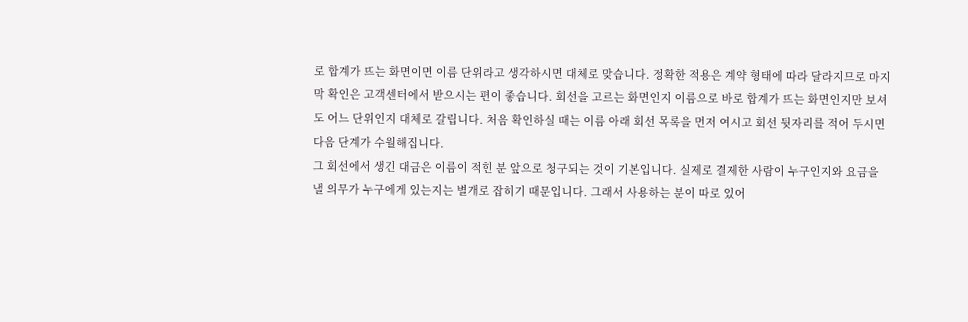로 합계가 뜨는 화면이면 이름 단위라고 생각하시면 대체로 맞습니다. 정확한 적용은 계약 형태에 따라 달라지므로 마지막 확인은 고객센터에서 받으시는 편이 좋습니다. 회선을 고르는 화면인지 이름으로 바로 합계가 뜨는 화면인지만 보셔도 어느 단위인지 대체로 갈립니다. 처음 확인하실 때는 이름 아래 회선 목록을 먼저 여시고 회선 뒷자리를 적어 두시면 다음 단계가 수월해집니다.
그 회선에서 생긴 대금은 이름이 적힌 분 앞으로 청구되는 것이 기본입니다. 실제로 결제한 사람이 누구인지와 요금을 낼 의무가 누구에게 있는지는 별개로 잡히기 때문입니다. 그래서 사용하는 분이 따로 있어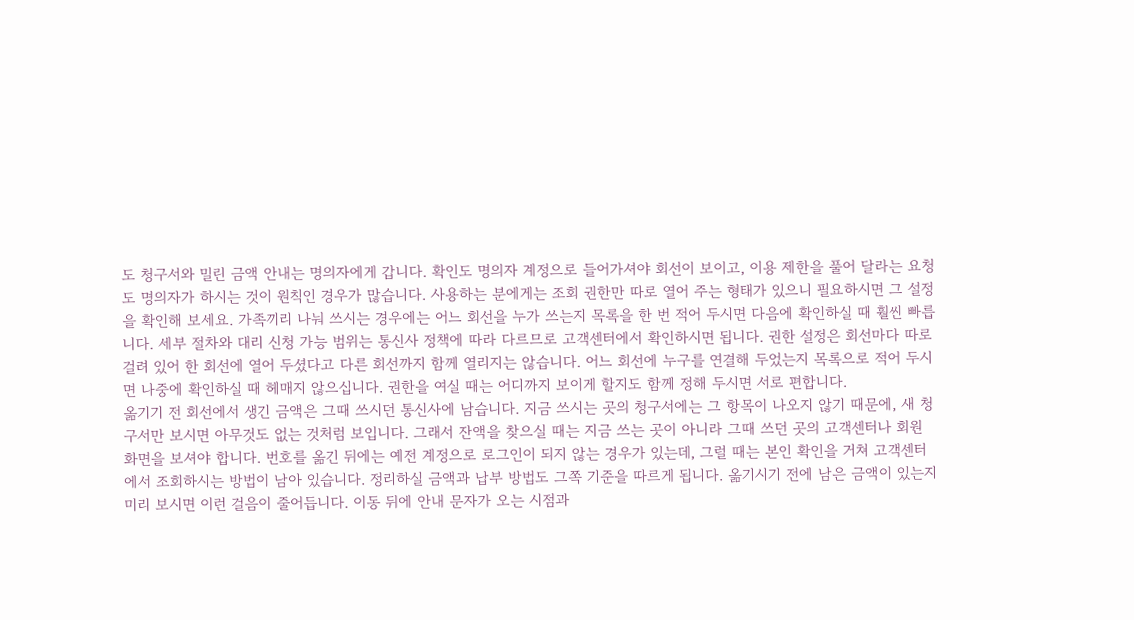도 청구서와 밀린 금액 안내는 명의자에게 갑니다. 확인도 명의자 계정으로 들어가셔야 회선이 보이고, 이용 제한을 풀어 달라는 요청도 명의자가 하시는 것이 원칙인 경우가 많습니다. 사용하는 분에게는 조회 권한만 따로 열어 주는 형태가 있으니 필요하시면 그 설정을 확인해 보세요. 가족끼리 나눠 쓰시는 경우에는 어느 회선을 누가 쓰는지 목록을 한 번 적어 두시면 다음에 확인하실 때 훨씬 빠릅니다. 세부 절차와 대리 신청 가능 범위는 통신사 정책에 따라 다르므로 고객센터에서 확인하시면 됩니다. 권한 설정은 회선마다 따로 걸려 있어 한 회선에 열어 두셨다고 다른 회선까지 함께 열리지는 않습니다. 어느 회선에 누구를 연결해 두었는지 목록으로 적어 두시면 나중에 확인하실 때 헤매지 않으십니다. 권한을 여실 때는 어디까지 보이게 할지도 함께 정해 두시면 서로 편합니다.
옮기기 전 회선에서 생긴 금액은 그때 쓰시던 통신사에 남습니다. 지금 쓰시는 곳의 청구서에는 그 항목이 나오지 않기 때문에, 새 청구서만 보시면 아무것도 없는 것처럼 보입니다. 그래서 잔액을 찾으실 때는 지금 쓰는 곳이 아니라 그때 쓰던 곳의 고객센터나 회원 화면을 보셔야 합니다. 번호를 옮긴 뒤에는 예전 계정으로 로그인이 되지 않는 경우가 있는데, 그럴 때는 본인 확인을 거쳐 고객센터에서 조회하시는 방법이 남아 있습니다. 정리하실 금액과 납부 방법도 그쪽 기준을 따르게 됩니다. 옮기시기 전에 남은 금액이 있는지 미리 보시면 이런 걸음이 줄어듭니다. 이동 뒤에 안내 문자가 오는 시점과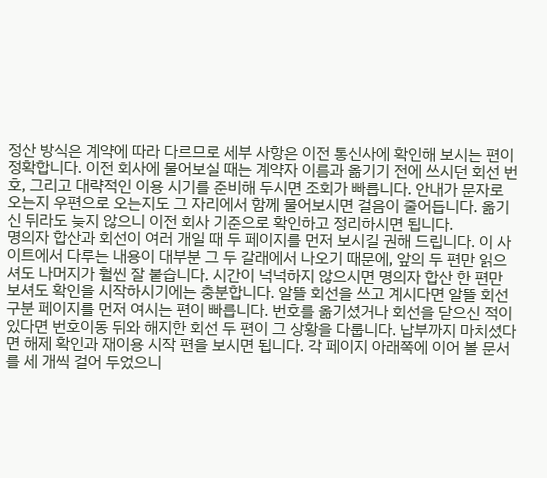정산 방식은 계약에 따라 다르므로 세부 사항은 이전 통신사에 확인해 보시는 편이 정확합니다. 이전 회사에 물어보실 때는 계약자 이름과 옮기기 전에 쓰시던 회선 번호, 그리고 대략적인 이용 시기를 준비해 두시면 조회가 빠릅니다. 안내가 문자로 오는지 우편으로 오는지도 그 자리에서 함께 물어보시면 걸음이 줄어듭니다. 옮기신 뒤라도 늦지 않으니 이전 회사 기준으로 확인하고 정리하시면 됩니다.
명의자 합산과 회선이 여러 개일 때 두 페이지를 먼저 보시길 권해 드립니다. 이 사이트에서 다루는 내용이 대부분 그 두 갈래에서 나오기 때문에, 앞의 두 편만 읽으셔도 나머지가 훨씬 잘 붙습니다. 시간이 넉넉하지 않으시면 명의자 합산 한 편만 보셔도 확인을 시작하시기에는 충분합니다. 알뜰 회선을 쓰고 계시다면 알뜰 회선 구분 페이지를 먼저 여시는 편이 빠릅니다. 번호를 옮기셨거나 회선을 닫으신 적이 있다면 번호이동 뒤와 해지한 회선 두 편이 그 상황을 다룹니다. 납부까지 마치셨다면 해제 확인과 재이용 시작 편을 보시면 됩니다. 각 페이지 아래쪽에 이어 볼 문서를 세 개씩 걸어 두었으니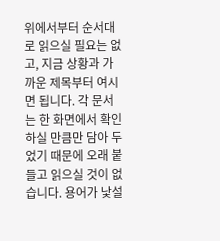위에서부터 순서대로 읽으실 필요는 없고, 지금 상황과 가까운 제목부터 여시면 됩니다. 각 문서는 한 화면에서 확인하실 만큼만 담아 두었기 때문에 오래 붙들고 읽으실 것이 없습니다. 용어가 낯설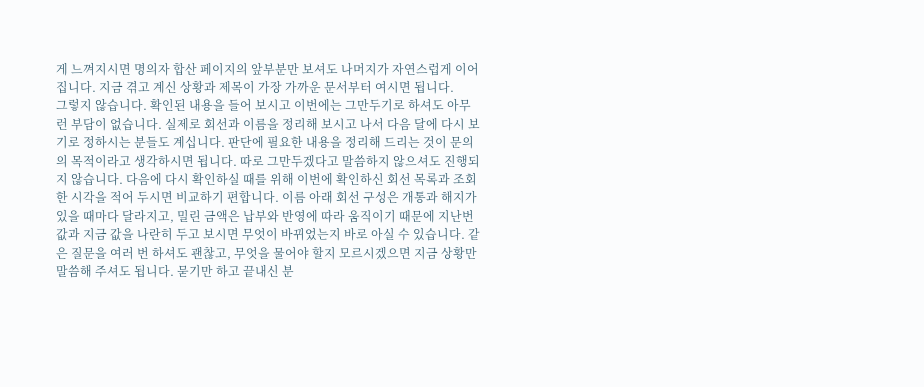게 느껴지시면 명의자 합산 페이지의 앞부분만 보셔도 나머지가 자연스럽게 이어집니다. 지금 겪고 계신 상황과 제목이 가장 가까운 문서부터 여시면 됩니다.
그렇지 않습니다. 확인된 내용을 들어 보시고 이번에는 그만두기로 하셔도 아무런 부담이 없습니다. 실제로 회선과 이름을 정리해 보시고 나서 다음 달에 다시 보기로 정하시는 분들도 계십니다. 판단에 필요한 내용을 정리해 드리는 것이 문의의 목적이라고 생각하시면 됩니다. 따로 그만두겠다고 말씀하지 않으셔도 진행되지 않습니다. 다음에 다시 확인하실 때를 위해 이번에 확인하신 회선 목록과 조회한 시각을 적어 두시면 비교하기 편합니다. 이름 아래 회선 구성은 개통과 해지가 있을 때마다 달라지고, 밀린 금액은 납부와 반영에 따라 움직이기 때문에 지난번 값과 지금 값을 나란히 두고 보시면 무엇이 바뀌었는지 바로 아실 수 있습니다. 같은 질문을 여러 번 하셔도 괜찮고, 무엇을 물어야 할지 모르시겠으면 지금 상황만 말씀해 주셔도 됩니다. 묻기만 하고 끝내신 분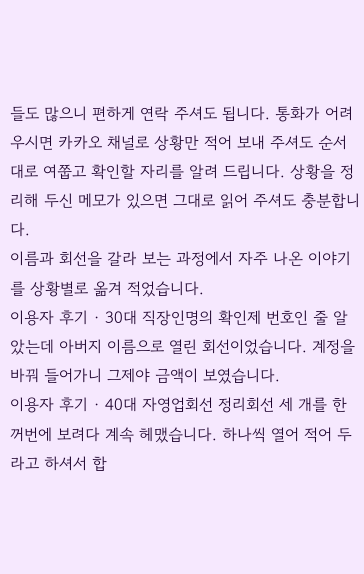들도 많으니 편하게 연락 주셔도 됩니다. 통화가 어려우시면 카카오 채널로 상황만 적어 보내 주셔도 순서대로 여쭙고 확인할 자리를 알려 드립니다. 상황을 정리해 두신 메모가 있으면 그대로 읽어 주셔도 충분합니다.
이름과 회선을 갈라 보는 과정에서 자주 나온 이야기를 상황별로 옮겨 적었습니다.
이용자 후기 · 30대 직장인명의 확인제 번호인 줄 알았는데 아버지 이름으로 열린 회선이었습니다. 계정을 바꿔 들어가니 그제야 금액이 보였습니다.
이용자 후기 · 40대 자영업회선 정리회선 세 개를 한꺼번에 보려다 계속 헤맸습니다. 하나씩 열어 적어 두라고 하셔서 합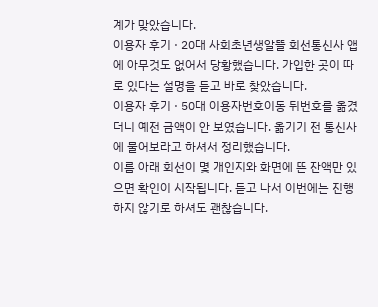계가 맞았습니다.
이용자 후기 · 20대 사회초년생알뜰 회선통신사 앱에 아무것도 없어서 당황했습니다. 가입한 곳이 따로 있다는 설명을 듣고 바로 찾았습니다.
이용자 후기 · 50대 이용자번호이동 뒤번호를 옮겼더니 예전 금액이 안 보였습니다. 옮기기 전 통신사에 물어보라고 하셔서 정리했습니다.
이름 아래 회선이 몇 개인지와 화면에 뜬 잔액만 있으면 확인이 시작됩니다. 듣고 나서 이번에는 진행하지 않기로 하셔도 괜찮습니다.